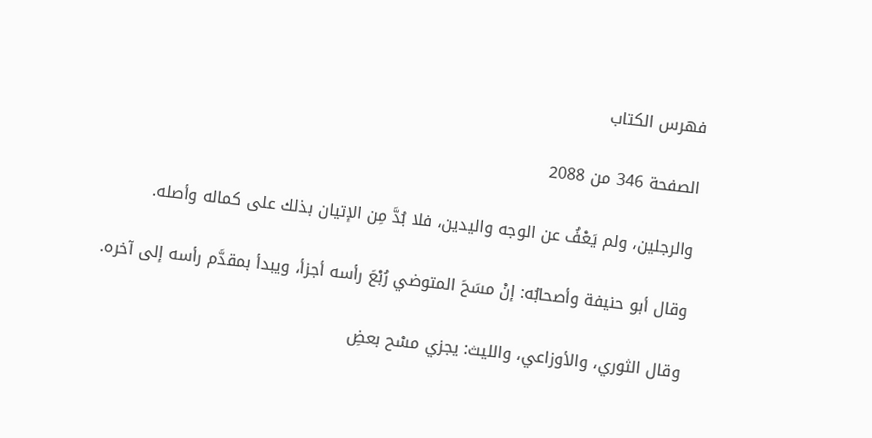فهرس الكتاب

الصفحة 346 من 2088

والرجلين، ولم يَعْفُ عن الوجه واليدين، فلا بُدَّ مِن الإتيان بذلك على كماله وأصله.

وقال أبو حنيفة وأصحابُه: إنْ مسَحَ المتوضي رُبْعَ رأسه أجزأ، ويبدأ بمقدَّم رأسه إلى آخره.

وقال الثوري، والأوزاعي، والليث: يجزي مسْح بعضِ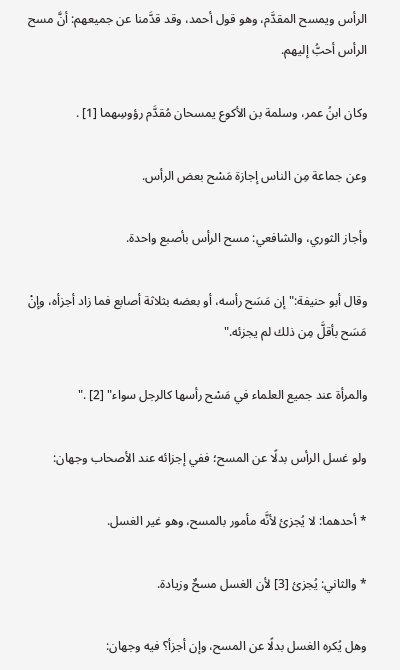الرأس ويمسح المقدَّم، وهو قول أحمد، وقد قدَّمنا عن جميعهم: أنَّ مسح الرأس أحبُّ إليهم.

وكان ابنُ عمر، وسلمة بن الأكوع يمسحان مُقدَّم رؤوسِهما [1] .

وعن جماعة مِن الناس إجازة مَسْح بعض الرأس.

وأجاز الثوري، والشافعي: مسح الرأس بأصبع واحدة.

وقال أبو حنيفة:"إن مَسَح رأسه، أو بعضه بثلاثة أصابع فما زاد أجزأه، وإنْ مَسَح بأقلَّ مِن ذلك لم يجزئه."

والمرأة عند جميع العلماء في مَسْح رأسها كالرجل سواء" [2] ."

ولو غسل الرأس بدلًا عن المسح؛ ففي إجزائه عند الأصحاب وجهان:

* أحدهما: لا يُجزئ لأنَّه مأمور بالمسح، وهو غير الغسل.

* والثاني: يُجزئ [3] لأن الغسل مسحٌ وزيادة.

وهل يُكره الغسل بدلًا عن المسح، وإن أجزأ؟ فيه وجهان: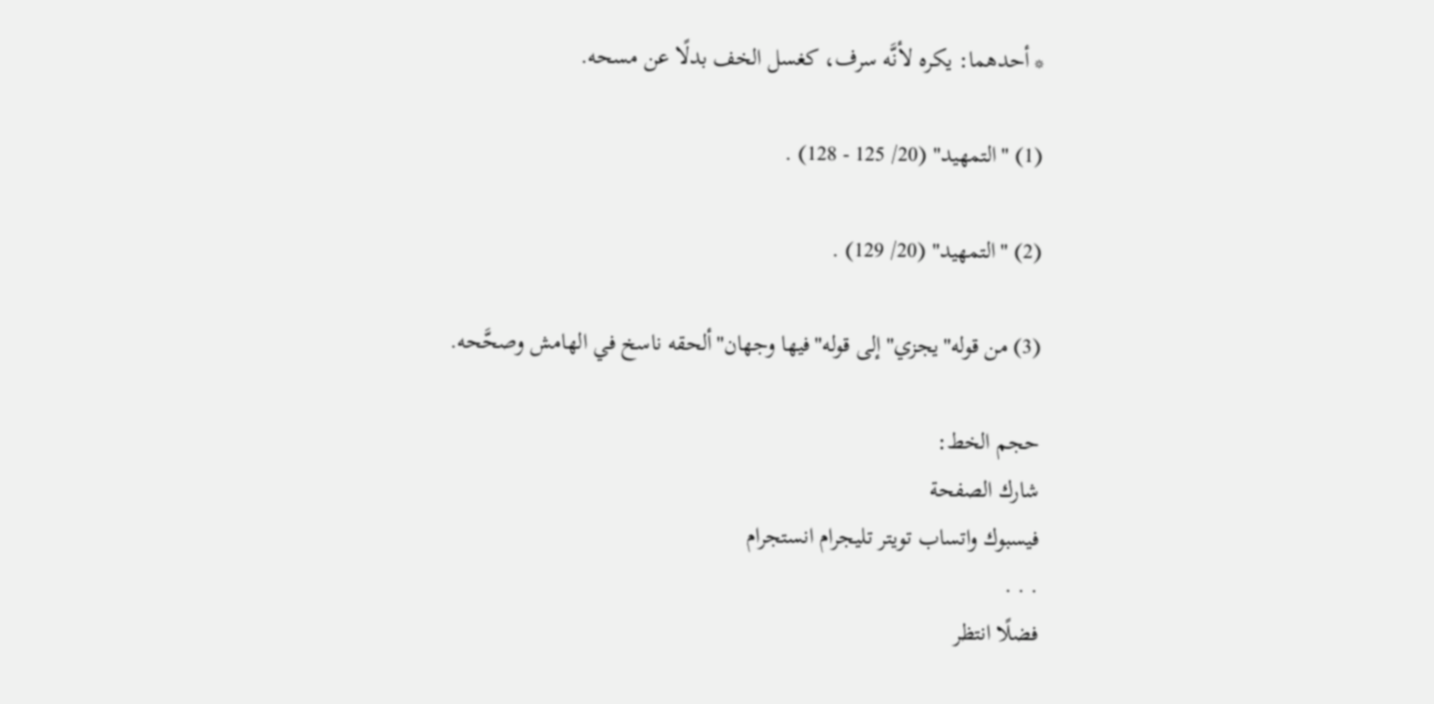* أحدهما: يكره لأنَّه سرف، كغسل الخف بدلًا عن مسحه.

(1) "التمهيد" (20/ 125 - 128) .

(2) "التمهيد" (20/ 129) .

(3) من قوله"يجزي"إلى قوله"فيها وجهان"ألحقه ناسخ في الهامش وصحَّحه.

حجم الخط:
شارك الصفحة
فيسبوك واتساب تويتر تليجرام انستجرام
. . .
فضلًا انتظر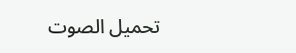تحميل الصوت